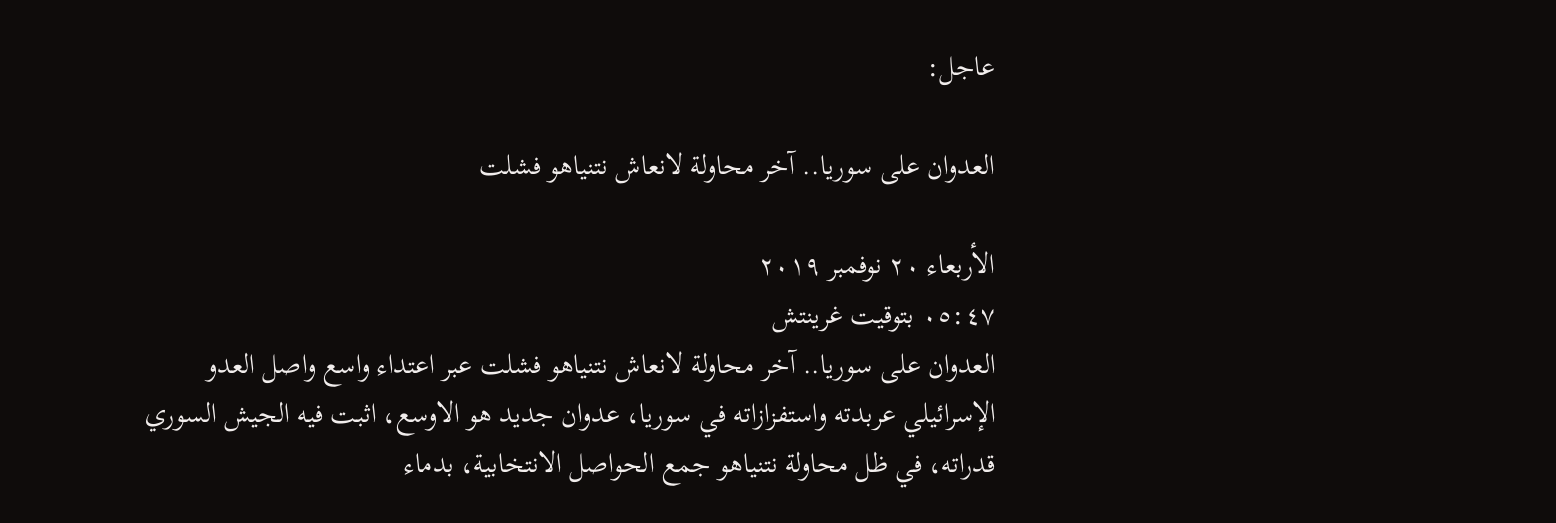عاجل:

العدوان على سوريا.. آخر محاولة لانعاش نتنياهو فشلت

الأربعاء ٢٠ نوفمبر ٢٠١٩
٠٥:٤٧ بتوقيت غرينتش
العدوان على سوريا.. آخر محاولة لانعاش نتنياهو فشلت عبر اعتداء واسع واصل العدو الإسرائيلي عربدته واستفزازاته في سوريا، عدوان جديد هو الاوسع، اثبت فيه الجيش السوري قدراته، في ظل محاولة نتنياهو جمع الحواصل الانتخابية، بدماء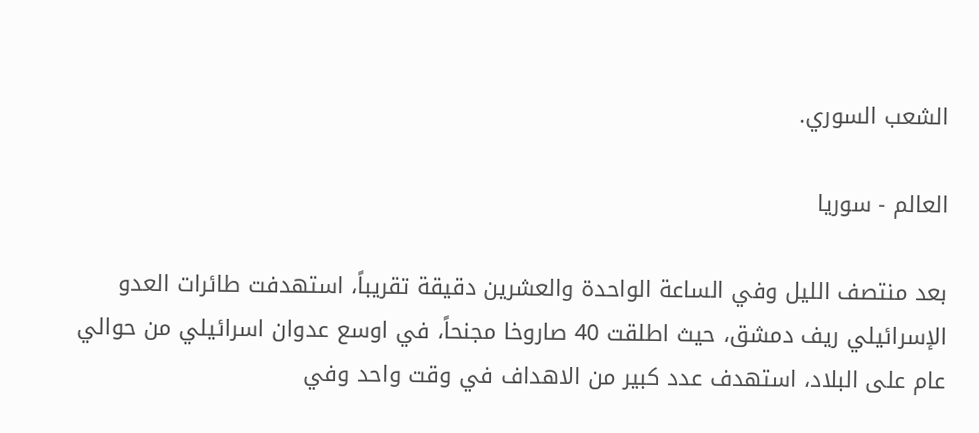الشعب السوري.

العالم - سوریا

بعد منتصف الليل وفي الساعة الواحدة والعشرين دقيقة تقريباً، استهدفت طائرات العدو الإسرائيلي ريف دمشق، حيث اطلقت 40 صاروخا مجنحاً، في اوسع عدوان اسرائيلي من حوالي عام على البلاد، استهدف عدد كبير من الاهداف في وقت واحد وفي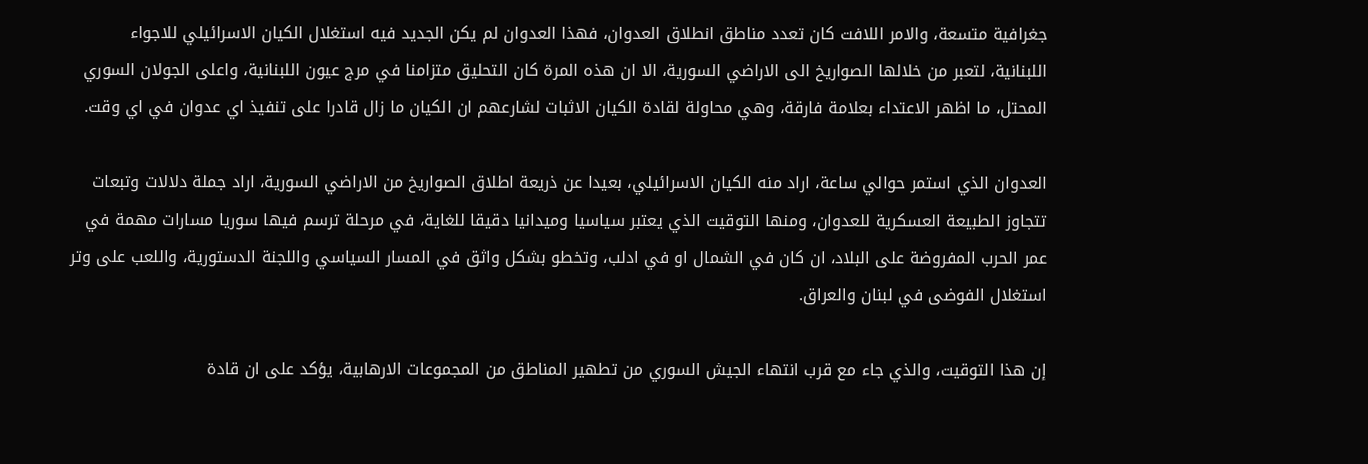جغرافية متسعة، والامر اللافت كان تعدد مناطق انطلاق العدوان، فهذا العدوان لم يكن الجديد فيه استغلال الكيان الاسرائيلي للاجواء اللبنانية، لتعبر من خلالها الصواريخ الى الاراضي السورية، الا ان هذه المرة كان التحليق متزامنا في مرج عيون اللبنانية، واعلى الجولان السوري المحتل، ما اظهر الاعتداء بعلامة فارقة، وهي محاولة لقادة الكيان الاثبات لشارعهم ان الكيان ما زال قادرا على تنفيذ اي عدوان في اي وقت.

العدوان الذي استمر حوالي ساعة، اراد منه الكيان الاسرائيلي، بعيدا عن ذريعة اطلاق الصواريخ من الاراضي السورية، اراد جملة دلالات وتبعات تتجاوز الطبيعة العسكرية للعدوان، ومنها التوقيت الذي يعتبر سياسيا وميدانيا دقيقا للغاية، في مرحلة ترسم فيها سوريا مسارات مهمة في عمر الحرب المفروضة على البلاد، ان كان في الشمال او في ادلب، وتخطو بشكل واثق في المسار السياسي واللجنة الدستورية، واللعب على وتر استغلال الفوضى في لبنان والعراق.

إن هذا التوقيت، والذي جاء مع قرب انتهاء الجيش السوري من تطهير المناطق من المجموعات الارهابية، يؤكد على ان قادة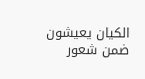الكيان يعيشون ضمن شعور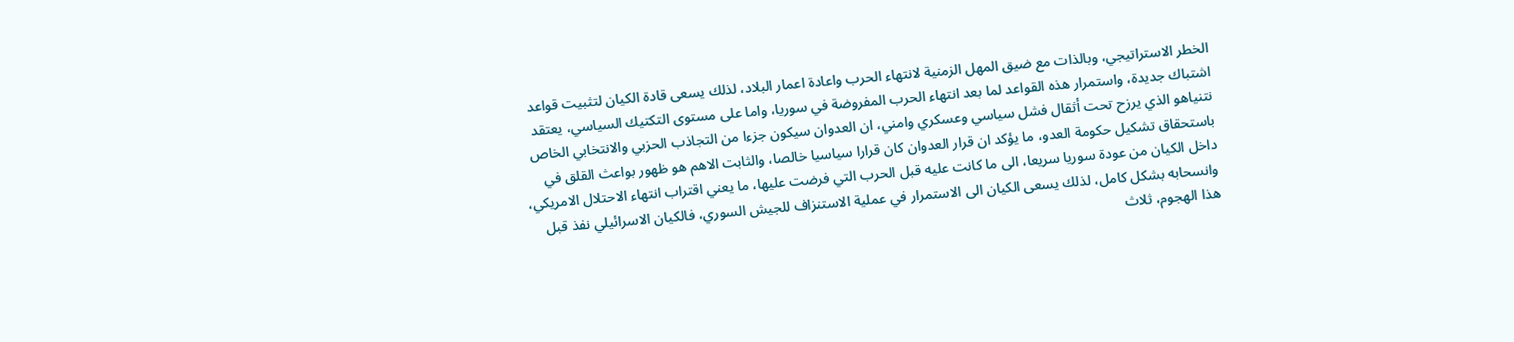الخطر الاستراتيجي، وبالذات مع ضيق المهل الزمنية لانتهاء الحرب واعادة اعمار البلاد، لذلك يسعى قادة الكيان لتثبيت قواعد اشتباك جديدة، واستمرار هذه القواعد لما بعد انتهاء الحرب المفروضة في سوريا، واما على مستوى التكتيك السياسي، يعتقد نتنياهو الذي يرزح تحت أثقال فشل سياسي وعسكري وامني، ان العدوان سيكون جزءا من التجاذب الحزبي والانتخابي الخاص باستحقاق تشكيل حكومة العدو، ما يؤكد ان قرار العدوان كان قرارا سياسيا خالصا، والثابت الاهم هو ظهور بواعث القلق في داخل الكيان من عودة سوريا سريعا، الى ما كانت عليه قبل الحرب التي فرضت عليها، ما يعني اقتراب انتهاء الاحتلال الامريكي، وانسحابه بشكل كامل، لذلك يسعى الكيان الى الاستمرار في عملية الاستنزاف للجيش السوري، فالكيان الاسرائيلي نفذ قبل هذا الهجوم، ثلاث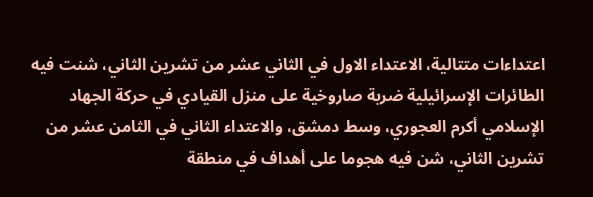اعتداءات متتالية، الاعتداء الاول في الثاني عشر من تشرين الثاني، شنت فيه الطائرات الإسرائيلية ضربة صاروخية على منزل القيادي في حركة الجهاد الإسلامي أكرم العجوري، وسط دمشق، والاعتداء الثاني في الثامن عشر من تشرين الثاني، شن فيه هجوما على أهداف في منطقة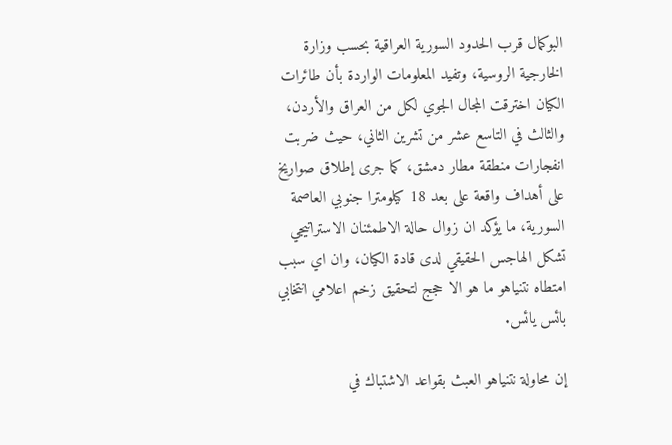البوكمال قرب الحدود السورية العراقية بحسب وزارة الخارجية الروسية، وتفيد المعلومات الواردة بأن طائرات الكيان اخترقت المجال الجوي لكل من العراق والأردن، والثالث في التاسع عشر من تشرين الثاني، حيث ضربت انفجارات منطقة مطار دمشق، كما جرى إطلاق صواريخ على أهداف واقعة على بعد 18 كيلومترا جنوبي العاصمة السورية، ما يؤكد ان زوال حالة الاطمئنان الاستراتيجي تشكل الهاجس الحقيقي لدى قادة الكيان، وان اي سبب امتطاه نتنياهو ما هو الا حجج لتحقيق زخم اعلامي انتخابي بائس يائس.

إن محاولة نتنياهو العبث بقواعد الاشتباك في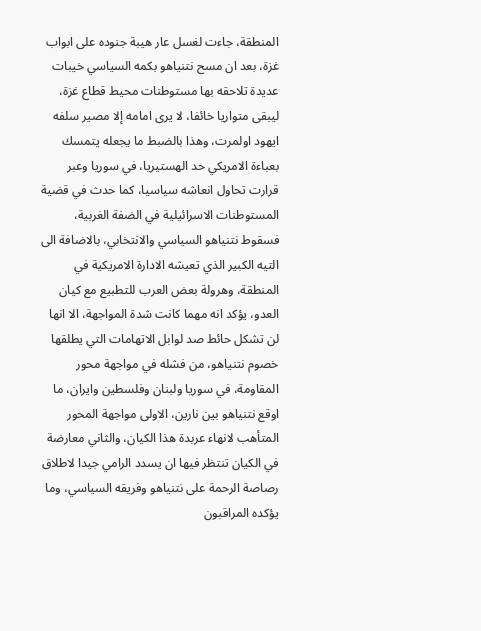المنطقة، جاءت لغسل عار هيبة جنوده على ابواب غزة، بعد ان مسح نتنياهو بكمه السياسي خيبات عديدة تلاحقه بها مستوطنات محيط قطاع غزة، ليبقى متواريا خائفا، لا يرى امامه إلا مصير سلفه ايهود اولمرت، وهذا بالضبط ما يجعله يتمسك بعباءة الامريكي حد الهستيريا، في سوريا وعبر قرارت تحاول انعاشه سياسيا، كما حدث في قضية المستوطنات الاسرائيلية في الضفة الغربية، فسقوط نتنياهو السياسي والانتخابي، بالاضافة الى التيه الكبير الذي تعيشه الادارة الامريكية في المنطقة، وهرولة بعض العرب للتطبيع مع كيان العدو، يؤكد انه مهما كانت شدة المواجهة، الا انها لن تشكل حائط صد لوابل الاتهامات التي يطلقها خصوم نتنياهو، من فشله في مواجهة محور المقاومة، في سوريا ولبنان وفلسطين وايران، ما اوقع نتنياهو بين نارين، الاولى مواجهة المحور المتأهب لانهاء عربدة هذا الكيان، والثاني معارضة في الكيان تنتظر فيها ان يسدد الرامي جيدا لاطلاق رصاصة الرحمة على نتنياهو وفريقه السياسي، وما يؤكده المراقبون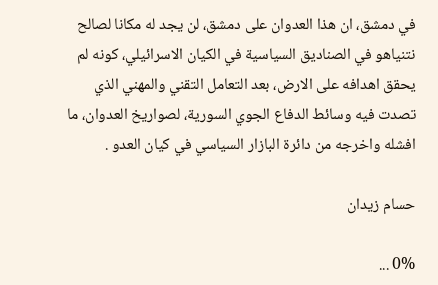في دمشق، ان هذا العدوان على دمشق، لن يجد له مكانا لصالح نتنياهو في الصناديق السياسية في الكيان الاسرائيلي، كونه لم يحقق اهدافه على الارض، بعد التعامل التقني والمهني الذي تصدت فيه وسائط الدفاع الجوي السورية، لصواريخ العدوان، ما افشله واخرجه من دائرة البازار السياسي في كيان العدو .

حسام زيدان

0% ...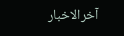آخرالاخبار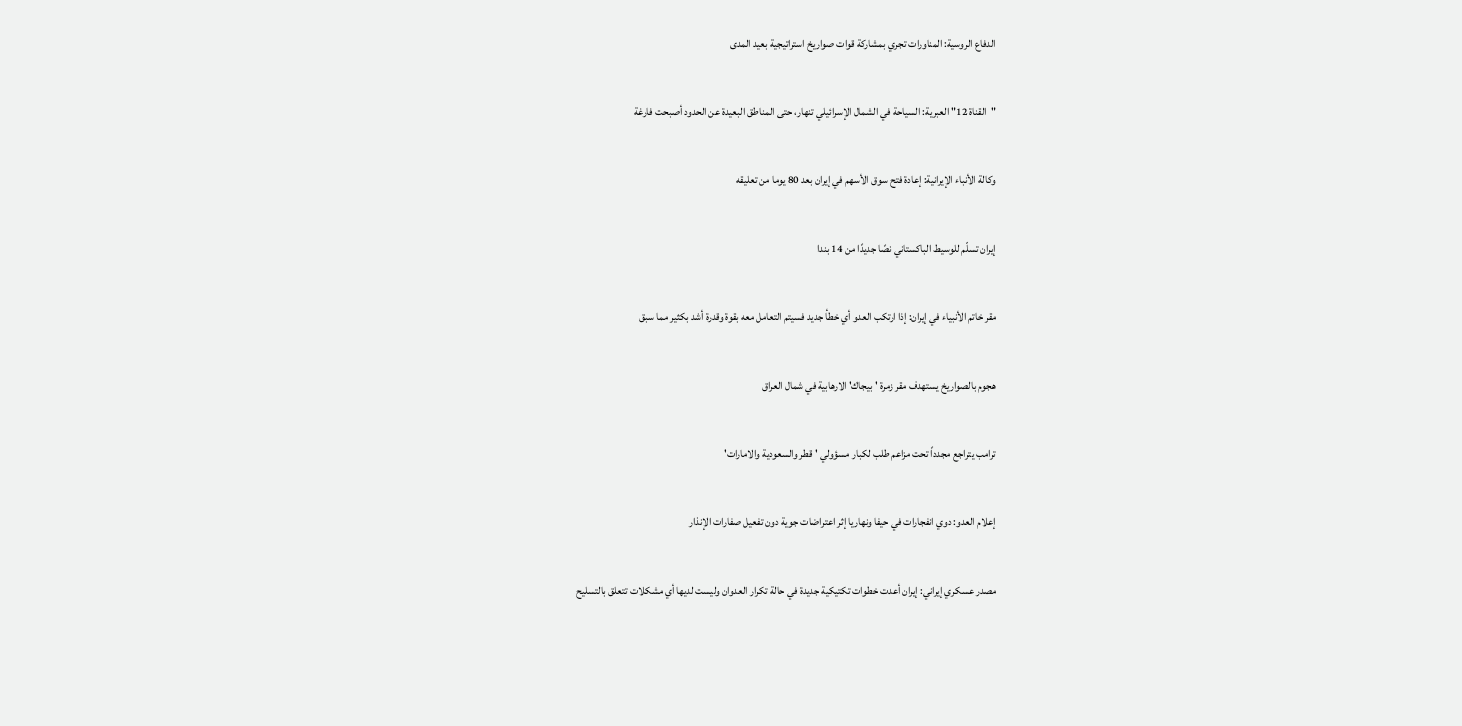الدفاع الروسية: المناورات تجري بمشاركة قوات صواريخ استراتيجية بعيد المدى


"القناة 12" العبرية: السياحة في الشمال الإسرائيلي تنهار، حتى المناطق البعيدة عن الحدود أصبحت فارغة


وكالة الأنباء الإيرانية: إعادة فتح سوق الأسهم في إيران بعد 80 يوما من تعليقه


إيران تسلّم للوسيط الباكستاني نصًا جديدًا من 14 بندا


مقر خاتم الأنبياء في إيران: إذا ارتكب العدو أي خطأ جديد فسيتم التعامل معه بقوة وقدرة أشد بكثير مما سبق


هجوم بالصواريخ يستهدف مقر زمرة 'بيجاك' الارهابية في شمال العراق


ترامب يتراجع مجدداً تحت مزاعم طلب لكبار مسؤولي 'قطر والسعودية والامارات'


إعلام العدو: دوي انفجارات في حيفا ونهاريا إثر اعتراضات جوية دون تفعيل صفارات الإنذار


مصدر عسكري إيراني: إيران أعدت خطوات تكتيكية جديدة في حالة تكرار العدوان وليست لديها أي مشكلات تتعلق بالتسليح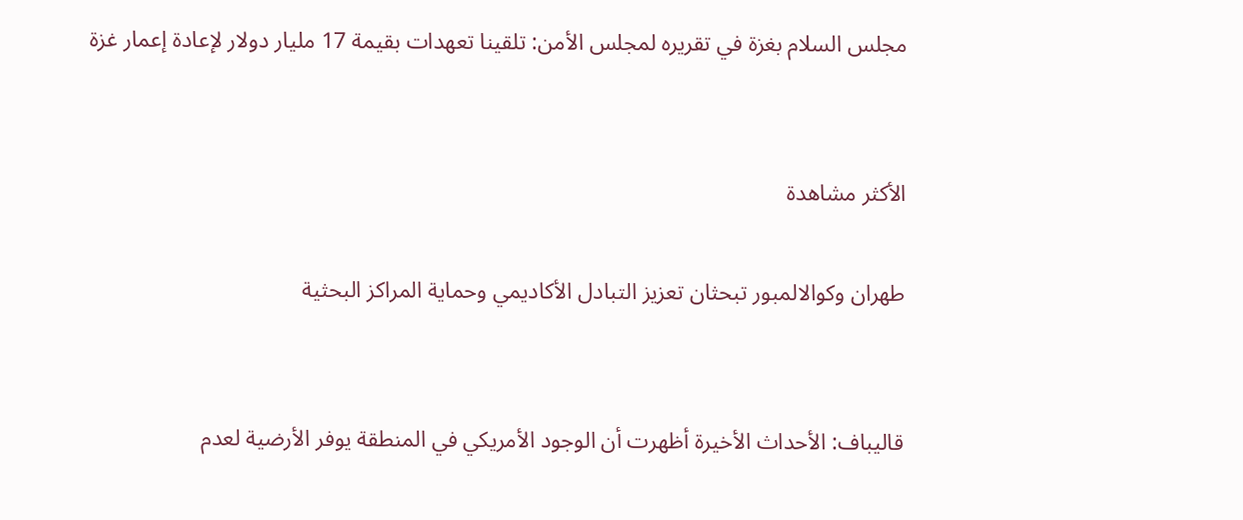مجلس السلام بغزة في تقريره لمجلس الأمن: تلقينا تعهدات بقيمة 17 مليار دولار لإعادة إعمار غزة


الأكثر مشاهدة

طهران وكوالالمبور تبحثان تعزيز التبادل الأكاديمي وحماية المراكز البحثية


قاليباف: الأحداث الأخيرة أظهرت أن الوجود الأمريكي في المنطقة يوفر الأرضية لعدم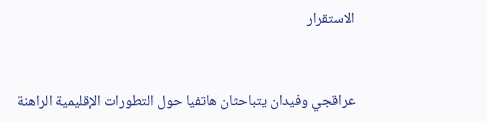الاستقرار


عراقجي وفيدان يتباحثان هاتفيا حول التطورات الإقليمية الراهنة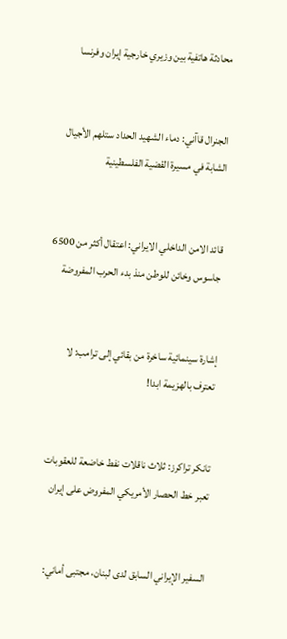محادثة هاتفية بين وزيري خارجية إيران وفرنسا


الجنرال قاآني: دماء الشهيد الحداد ستلهم الأجيال الشابة في مسيرة القضية الفلسطينية


قائد الامن الداخلي الايراني: اعتقال أكثر من 6500 جاسوس وخائن للوطن منذ بدء الحرب المفروضة


إشارة سينمائية ساخرة من بقائي إلى ترامب: لا تعترف بالهزيمة ابدا!


تانكر تراكرز: ثلاث ناقلات نفط خاضعة للعقوبات تعبر خط الحصار الأمريكي المفروض على إيران


السفير الإيراني السابق لدى لبنان، مجتبى أماني: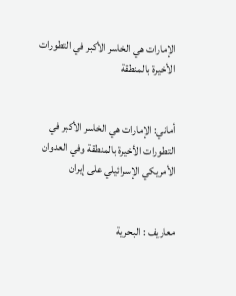الإمارات هي الخاسر الأكبر في التطورات الأخيرة بالمنطقة


أماني: الإمارات هي الخاسر الأكبر في التطورات الأخيرة بالمنطقة وفي العدوان الأمريكي الإسرائيلي على إيران


معاريف : البحرية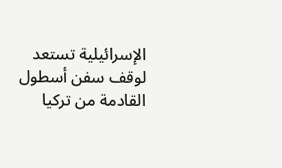الإسرائيلية تستعد لوقف سفن أسطول القادمة من تركيا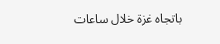باتجاه غزة خلال ساعات